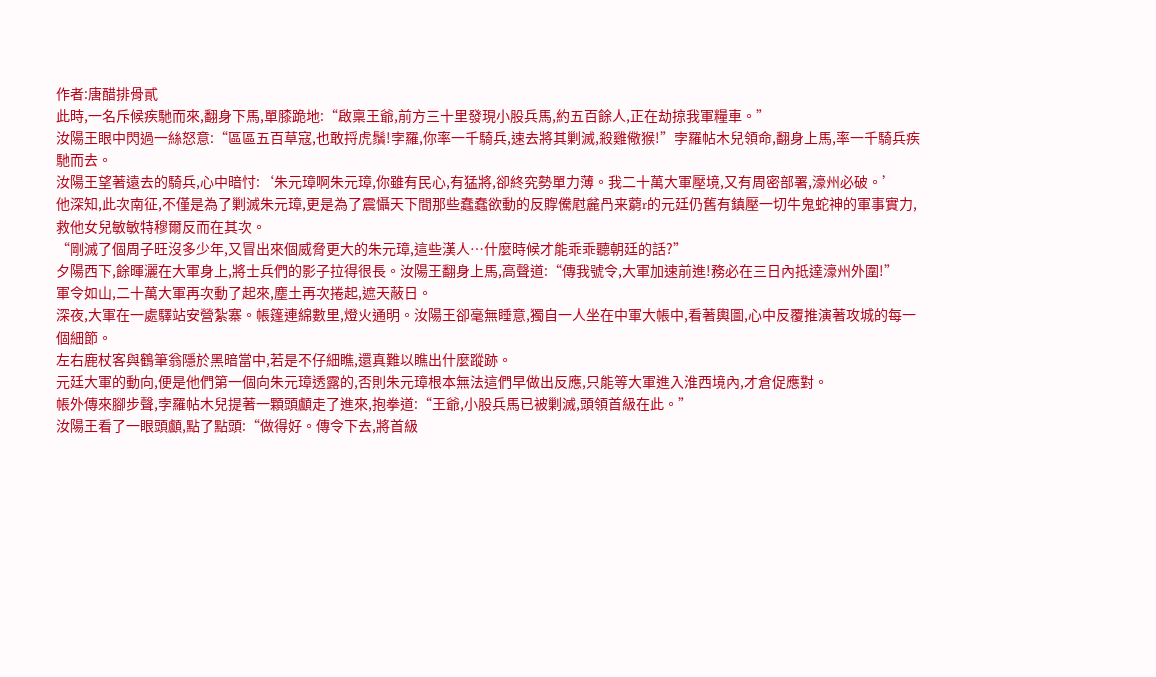作者:唐醋排骨貳
此時,一名斥候疾馳而來,翻身下馬,單膝跪地:“啟稟王爺,前方三十里發現小股兵馬,約五百餘人,正在劫掠我軍糧車。”
汝陽王眼中閃過一絲怒意:“區區五百草寇,也敢捋虎鬚!孛羅,你率一千騎兵,速去將其剿滅,殺雞儆猴!”孛羅帖木兒領命,翻身上馬,率一千騎兵疾馳而去。
汝陽王望著遠去的騎兵,心中暗忖:‘朱元璋啊朱元璋,你雖有民心,有猛將,卻終究勢單力薄。我二十萬大軍壓境,又有周密部署,濠州必破。’
他深知,此次南征,不僅是為了剿滅朱元璋,更是為了震懾天下間那些蠢蠢欲動的反賯儯屗麄冎来藭r的元廷仍舊有鎮壓一切牛鬼蛇神的軍事實力,救他女兒敏敏特穆爾反而在其次。
“剛滅了個周子旺沒多少年,又冒出來個威脅更大的朱元璋,這些漢人…什麼時候才能乖乖聽朝廷的話?”
夕陽西下,餘暉灑在大軍身上,將士兵們的影子拉得很長。汝陽王翻身上馬,高聲道:“傳我號令,大軍加速前進!務必在三日內抵達濠州外圍!”
軍令如山,二十萬大軍再次動了起來,塵土再次捲起,遮天蔽日。
深夜,大軍在一處驛站安營紮寨。帳篷連綿數里,燈火通明。汝陽王卻毫無睡意,獨自一人坐在中軍大帳中,看著輿圖,心中反覆推演著攻城的每一個細節。
左右鹿杖客與鶴筆翁隱於黑暗當中,若是不仔細瞧,還真難以瞧出什麼蹤跡。
元廷大軍的動向,便是他們第一個向朱元璋透露的,否則朱元璋根本無法這們早做出反應,只能等大軍進入淮西境內,才倉促應對。
帳外傳來腳步聲,孛羅帖木兒提著一顆頭顱走了進來,抱拳道:“王爺,小股兵馬已被剿滅,頭領首級在此。”
汝陽王看了一眼頭顱,點了點頭:“做得好。傳令下去,將首級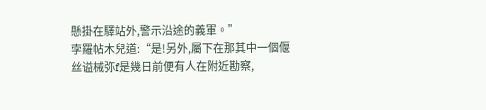懸掛在驛站外,警示沿途的義軍。”
孛羅帖木兒道:“是!另外,屬下在那其中一個偃丝谥械弥f是幾日前便有人在附近勘察,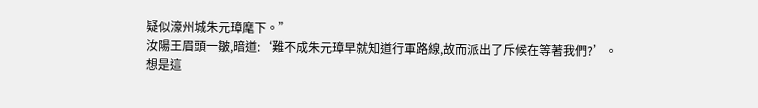疑似濠州城朱元璋麾下。”
汝陽王眉頭一皺,暗道:‘難不成朱元璋早就知道行軍路線,故而派出了斥候在等著我們?’。
想是這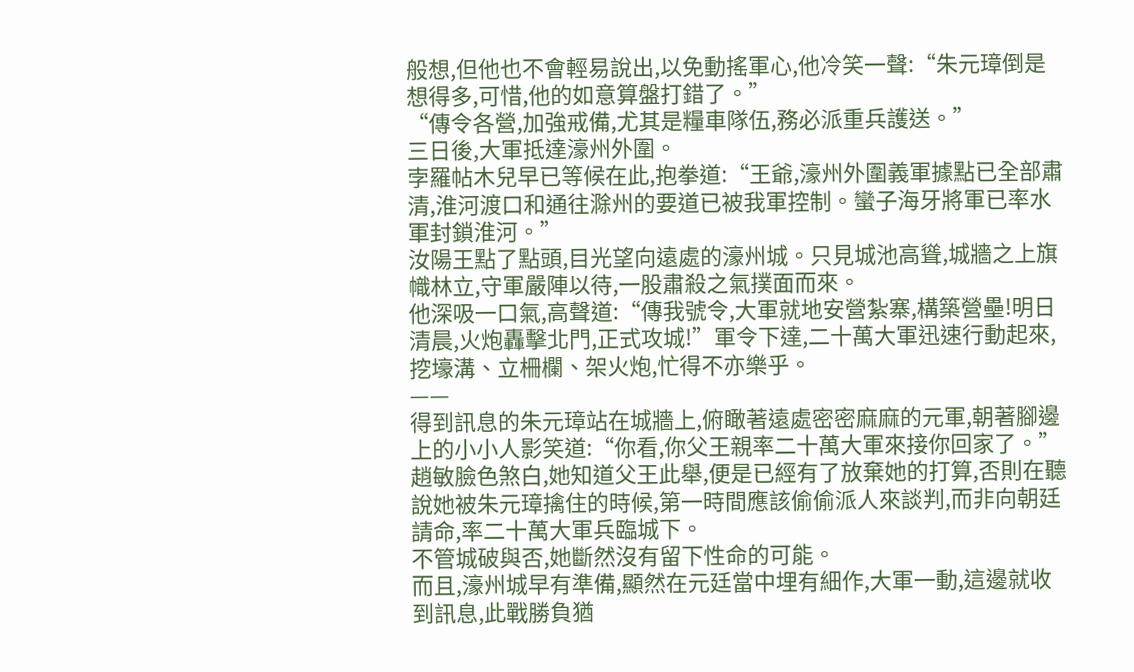般想,但他也不會輕易說出,以免動搖軍心,他冷笑一聲:“朱元璋倒是想得多,可惜,他的如意算盤打錯了。”
“傳令各營,加強戒備,尤其是糧車隊伍,務必派重兵護送。”
三日後,大軍抵達濠州外圍。
孛羅帖木兒早已等候在此,抱拳道:“王爺,濠州外圍義軍據點已全部肅清,淮河渡口和通往滁州的要道已被我軍控制。蠻子海牙將軍已率水軍封鎖淮河。”
汝陽王點了點頭,目光望向遠處的濠州城。只見城池高聳,城牆之上旗幟林立,守軍嚴陣以待,一股肅殺之氣撲面而來。
他深吸一口氣,高聲道:“傳我號令,大軍就地安營紮寨,構築營壘!明日清晨,火炮轟擊北門,正式攻城!”軍令下達,二十萬大軍迅速行動起來,挖壕溝、立柵欄、架火炮,忙得不亦樂乎。
——
得到訊息的朱元璋站在城牆上,俯瞰著遠處密密麻麻的元軍,朝著腳邊上的小小人影笑道:“你看,你父王親率二十萬大軍來接你回家了。”
趙敏臉色煞白,她知道父王此舉,便是已經有了放棄她的打算,否則在聽說她被朱元璋擒住的時候,第一時間應該偷偷派人來談判,而非向朝廷請命,率二十萬大軍兵臨城下。
不管城破與否,她斷然沒有留下性命的可能。
而且,濠州城早有準備,顯然在元廷當中埋有細作,大軍一動,這邊就收到訊息,此戰勝負猶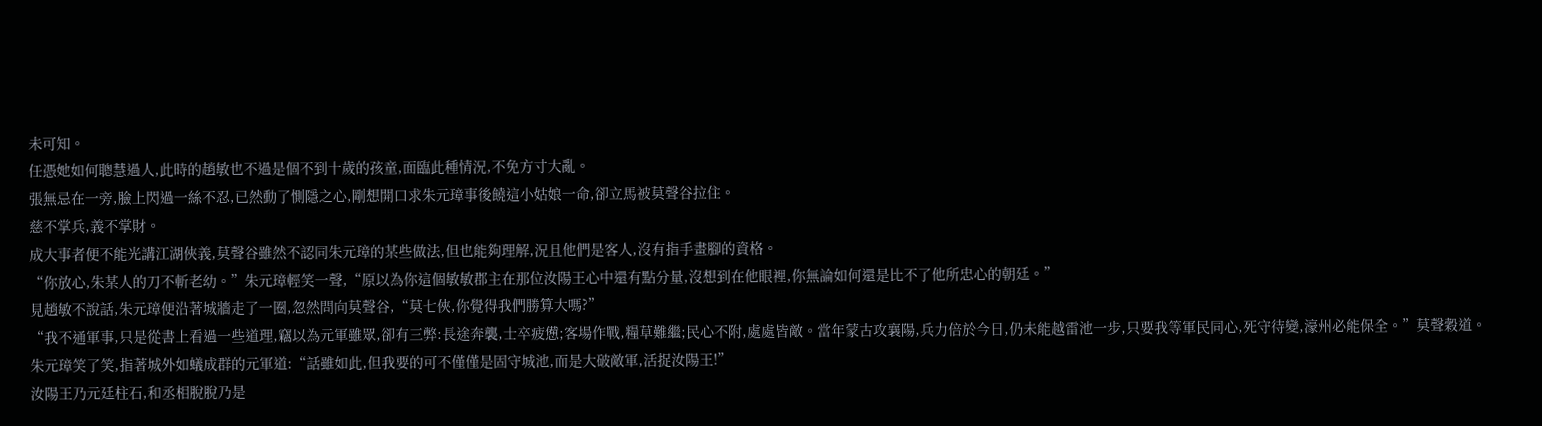未可知。
任憑她如何聰慧過人,此時的趙敏也不過是個不到十歲的孩童,面臨此種情況,不免方寸大亂。
張無忌在一旁,臉上閃過一絲不忍,已然動了惻隱之心,剛想開口求朱元璋事後饒這小姑娘一命,卻立馬被莫聲谷拉住。
慈不掌兵,義不掌財。
成大事者便不能光講江湖俠義,莫聲谷雖然不認同朱元璋的某些做法,但也能夠理解,況且他們是客人,沒有指手畫腳的資格。
“你放心,朱某人的刀不斬老幼。”朱元璋輕笑一聲,“原以為你這個敏敏郡主在那位汝陽王心中還有點分量,沒想到在他眼裡,你無論如何還是比不了他所忠心的朝廷。”
見趙敏不說話,朱元璋便沿著城牆走了一圈,忽然問向莫聲谷,“莫七俠,你覺得我們勝算大嗎?”
“我不通軍事,只是從書上看過一些道理,竊以為元軍雖眾,卻有三弊:長途奔襲,士卒疲憊;客場作戰,糧草難繼;民心不附,處處皆敵。當年蒙古攻襄陽,兵力倍於今日,仍未能越雷池一步,只要我等軍民同心,死守待變,濠州必能保全。”莫聲穀道。
朱元璋笑了笑,指著城外如蟻成群的元軍道:“話雖如此,但我要的可不僅僅是固守城池,而是大破敵軍,活捉汝陽王!”
汝陽王乃元廷柱石,和丞相脫脫乃是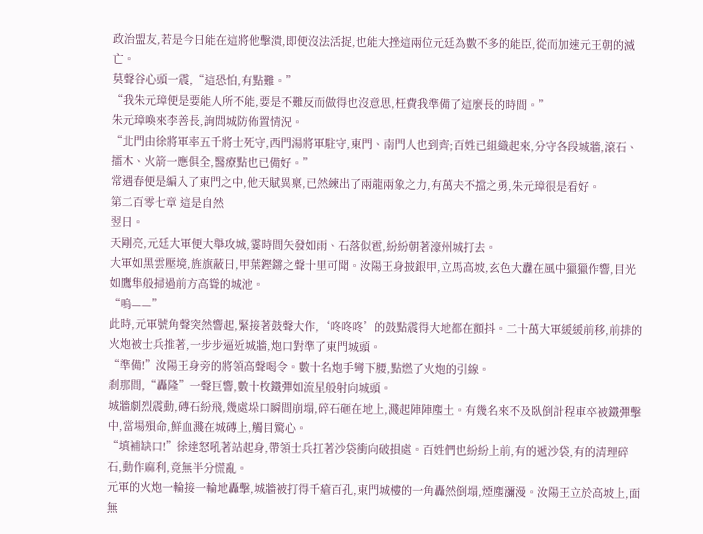政治盟友,若是今日能在這將他擊潰,即便沒法活捉,也能大挫這兩位元廷為數不多的能臣,從而加速元王朝的滅亡。
莫聲谷心頭一震,“這恐怕,有點難。”
“我朱元璋便是要能人所不能,要是不難反而做得也沒意思,枉費我準備了這麼長的時間。”
朱元璋喚來李善長,詢問城防佈置情況。
“北門由徐將軍率五千將士死守,西門湯將軍駐守,東門、南門人也到齊;百姓已組織起來,分守各段城牆,滾石、擂木、火箭一應俱全,醫療點也已備好。”
常遇春便是編入了東門之中,他天賦異稟,已然練出了兩龍兩象之力,有萬夫不擋之勇,朱元璋很是看好。
第二百零七章 這是自然
翌日。
天剛亮,元廷大軍便大舉攻城,霎時間矢發如雨、石落似雹,紛紛朝著濠州城打去。
大軍如黑雲壓境,旌旗蔽日,甲葉鏗鏘之聲十里可聞。汝陽王身披銀甲,立馬高坡,玄色大纛在風中獵獵作響,目光如鷹隼般掃過前方高聳的城池。
“嗚——”
此時,元軍號角聲突然響起,緊接著鼓聲大作,‘咚咚咚’的鼓點震得大地都在顫抖。二十萬大軍緩緩前移,前排的火炮被士兵推著,一步步逼近城牆,炮口對準了東門城頭。
“準備!”汝陽王身旁的將領高聲喝令。數十名炮手彎下腰,點燃了火炮的引線。
剎那間,“轟隆”一聲巨響,數十枚鐵彈如流星般射向城頭。
城牆劇烈震動,磚石紛飛,幾處垛口瞬間崩塌,碎石砸在地上,濺起陣陣塵土。有幾名來不及臥倒計程車卒被鐵彈擊中,當場殞命,鮮血濺在城磚上,觸目驚心。
“填補缺口!”徐達怒吼著站起身,帶領士兵扛著沙袋衝向破損處。百姓們也紛紛上前,有的遞沙袋,有的清理碎石,動作麻利,竟無半分慌亂。
元軍的火炮一輪接一輪地轟擊,城牆被打得千瘡百孔,東門城樓的一角轟然倒塌,煙塵瀰漫。汝陽王立於高坡上,面無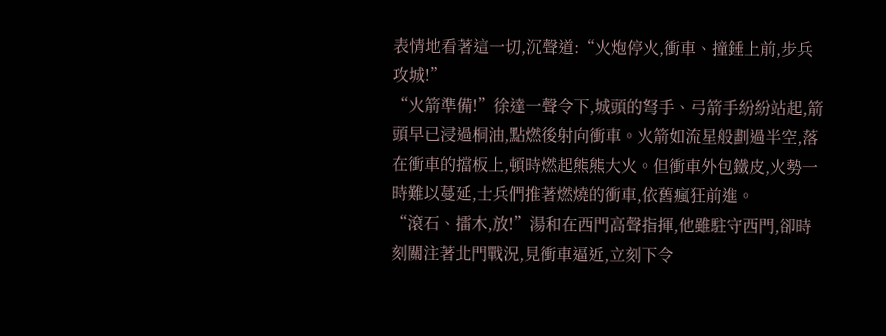表情地看著這一切,沉聲道:“火炮停火,衝車、撞錘上前,步兵攻城!”
“火箭準備!”徐達一聲令下,城頭的弩手、弓箭手紛紛站起,箭頭早已浸過桐油,點燃後射向衝車。火箭如流星般劃過半空,落在衝車的擋板上,頓時燃起熊熊大火。但衝車外包鐵皮,火勢一時難以蔓延,士兵們推著燃燒的衝車,依舊瘋狂前進。
“滾石、擂木,放!”湯和在西門高聲指揮,他雖駐守西門,卻時刻關注著北門戰況,見衝車逼近,立刻下令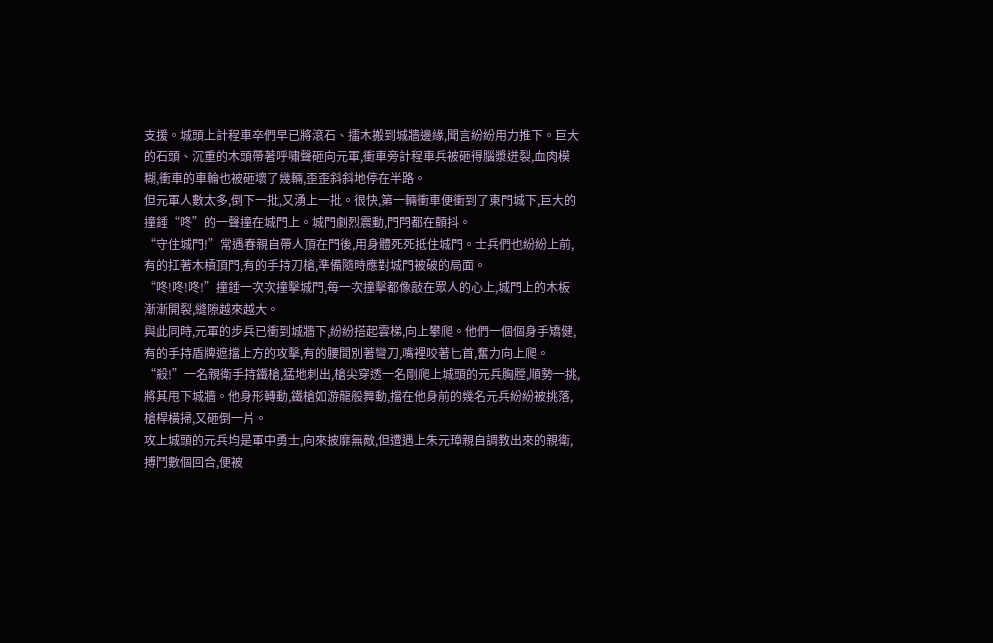支援。城頭上計程車卒們早已將滾石、擂木搬到城牆邊緣,聞言紛紛用力推下。巨大的石頭、沉重的木頭帶著呼嘯聲砸向元軍,衝車旁計程車兵被砸得腦漿迸裂,血肉模糊,衝車的車輪也被砸壞了幾輛,歪歪斜斜地停在半路。
但元軍人數太多,倒下一批,又湧上一批。很快,第一輛衝車便衝到了東門城下,巨大的撞錘“咚”的一聲撞在城門上。城門劇烈震動,門閂都在顫抖。
“守住城門!”常遇春親自帶人頂在門後,用身體死死抵住城門。士兵們也紛紛上前,有的扛著木槓頂門,有的手持刀槍,準備隨時應對城門被破的局面。
“咚!咚!咚!”撞錘一次次撞擊城門,每一次撞擊都像敲在眾人的心上,城門上的木板漸漸開裂,縫隙越來越大。
與此同時,元軍的步兵已衝到城牆下,紛紛搭起雲梯,向上攀爬。他們一個個身手矯健,有的手持盾牌遮擋上方的攻擊,有的腰間別著彎刀,嘴裡咬著匕首,奮力向上爬。
“殺!”一名親衛手持鐵槍,猛地刺出,槍尖穿透一名剛爬上城頭的元兵胸膛,順勢一挑,將其甩下城牆。他身形轉動,鐵槍如游龍般舞動,擋在他身前的幾名元兵紛紛被挑落,槍桿橫掃,又砸倒一片。
攻上城頭的元兵均是軍中勇士,向來披靡無敵,但遭遇上朱元璋親自調教出來的親衛,搏鬥數個回合,便被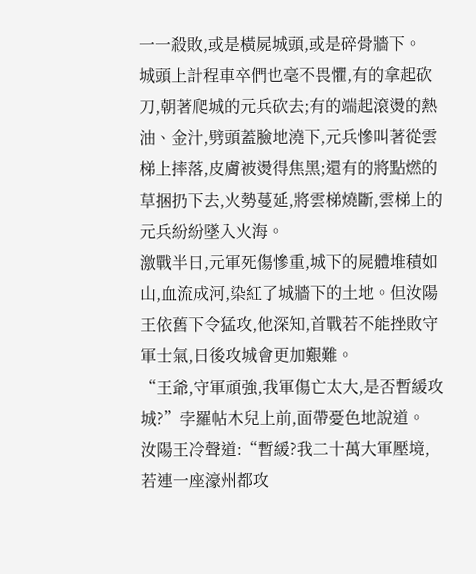一一殺敗,或是橫屍城頭,或是碎骨牆下。
城頭上計程車卒們也毫不畏懼,有的拿起砍刀,朝著爬城的元兵砍去;有的端起滾燙的熱油、金汁,劈頭蓋臉地澆下,元兵慘叫著從雲梯上摔落,皮膚被燙得焦黑;還有的將點燃的草捆扔下去,火勢蔓延,將雲梯燒斷,雲梯上的元兵紛紛墜入火海。
激戰半日,元軍死傷慘重,城下的屍體堆積如山,血流成河,染紅了城牆下的土地。但汝陽王依舊下令猛攻,他深知,首戰若不能挫敗守軍士氣,日後攻城會更加艱難。
“王爺,守軍頑強,我軍傷亡太大,是否暫緩攻城?”孛羅帖木兒上前,面帶憂色地說道。
汝陽王冷聲道:“暫緩?我二十萬大軍壓境,若連一座濠州都攻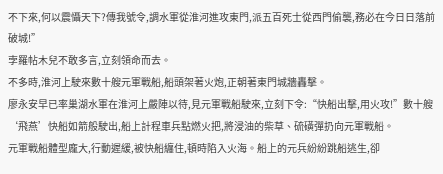不下來,何以震懾天下?傳我號令,調水軍從淮河進攻東門,派五百死士從西門偷襲,務必在今日日落前破城!”
孛羅帖木兒不敢多言,立刻領命而去。
不多時,淮河上駛來數十艘元軍戰船,船頭架著火炮,正朝著東門城牆轟擊。
廖永安早已率巢湖水軍在淮河上嚴陣以待,見元軍戰船駛來,立刻下令:“快船出擊,用火攻!”數十艘‘飛燕’快船如箭般駛出,船上計程車兵點燃火把,將浸油的柴草、硫磺彈扔向元軍戰船。
元軍戰船體型龐大,行動遲緩,被快船纏住,頓時陷入火海。船上的元兵紛紛跳船逃生,卻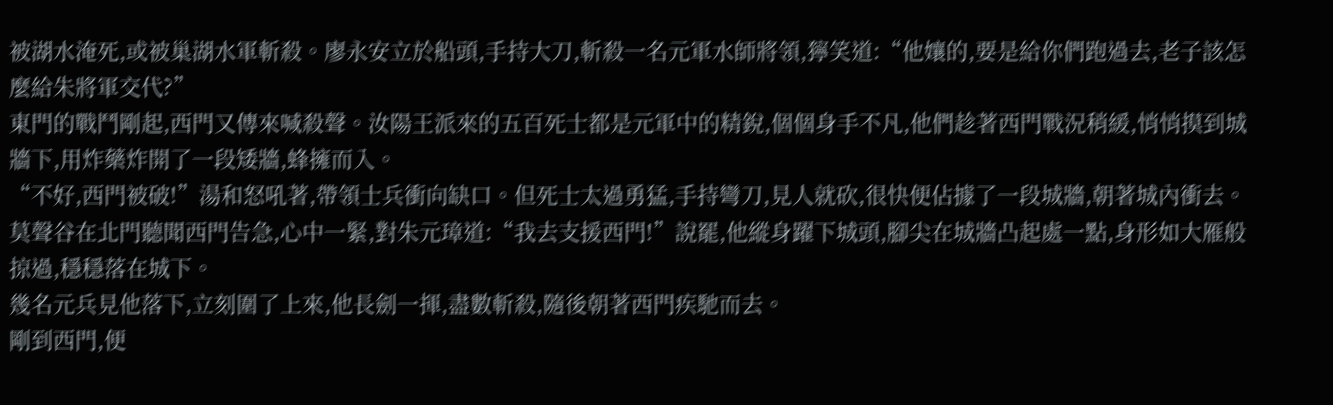被湖水淹死,或被巢湖水軍斬殺。廖永安立於船頭,手持大刀,斬殺一名元軍水師將領,獰笑道:“他孃的,要是給你們跑過去,老子該怎麼給朱將軍交代?”
東門的戰鬥剛起,西門又傳來喊殺聲。汝陽王派來的五百死士都是元軍中的精銳,個個身手不凡,他們趁著西門戰況稍緩,悄悄摸到城牆下,用炸藥炸開了一段矮牆,蜂擁而入。
“不好,西門被破!”湯和怒吼著,帶領士兵衝向缺口。但死士太過勇猛,手持彎刀,見人就砍,很快便佔據了一段城牆,朝著城內衝去。
莫聲谷在北門聽聞西門告急,心中一緊,對朱元璋道:“我去支援西門!”說罷,他縱身躍下城頭,腳尖在城牆凸起處一點,身形如大雁般掠過,穩穩落在城下。
幾名元兵見他落下,立刻圍了上來,他長劍一揮,盡數斬殺,隨後朝著西門疾馳而去。
剛到西門,便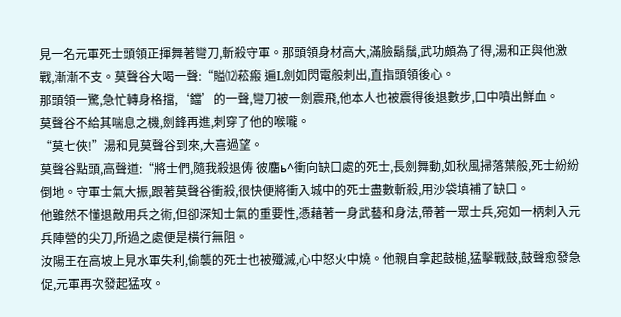見一名元軍死士頭領正揮舞著彎刀,斬殺守軍。那頭領身材高大,滿臉鬍鬚,武功頗為了得,湯和正與他激戰,漸漸不支。莫聲谷大喝一聲:“賹⑿菘瘢 遍L劍如閃電般刺出,直指頭領後心。
那頭領一驚,急忙轉身格擋,‘鐺’的一聲,彎刀被一劍震飛,他本人也被震得後退數步,口中噴出鮮血。
莫聲谷不給其喘息之機,劍鋒再進,刺穿了他的喉嚨。
“莫七俠!”湯和見莫聲谷到來,大喜過望。
莫聲谷點頭,高聲道:“將士們,隨我殺退俦 彼麕ь^衝向缺口處的死士,長劍舞動,如秋風掃落葉般,死士紛紛倒地。守軍士氣大振,跟著莫聲谷衝殺,很快便將衝入城中的死士盡數斬殺,用沙袋填補了缺口。
他雖然不懂退敵用兵之術,但卻深知士氣的重要性,憑藉著一身武藝和身法,帶著一眾士兵,宛如一柄刺入元兵陣營的尖刀,所過之處便是橫行無阻。
汝陽王在高坡上見水軍失利,偷襲的死士也被殲滅,心中怒火中燒。他親自拿起鼓槌,猛擊戰鼓,鼓聲愈發急促,元軍再次發起猛攻。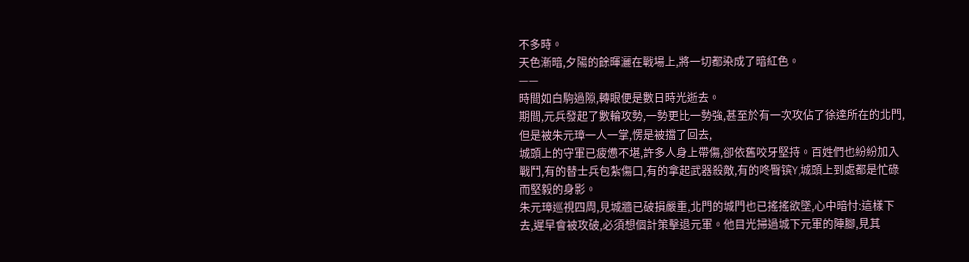不多時。
天色漸暗,夕陽的餘暉灑在戰場上,將一切都染成了暗紅色。
——
時間如白駒過隙,轉眼便是數日時光逝去。
期間,元兵發起了數輪攻勢,一勢更比一勢強,甚至於有一次攻佔了徐達所在的北門,但是被朱元璋一人一掌,愣是被擋了回去,
城頭上的守軍已疲憊不堪,許多人身上帶傷,卻依舊咬牙堅持。百姓們也紛紛加入戰鬥,有的替士兵包紮傷口,有的拿起武器殺敵,有的咚臀镔Y,城頭上到處都是忙碌而堅毅的身影。
朱元璋巡視四周,見城牆已破損嚴重,北門的城門也已搖搖欲墜,心中暗忖:這樣下去,遲早會被攻破,必須想個計策擊退元軍。他目光掃過城下元軍的陣腳,見其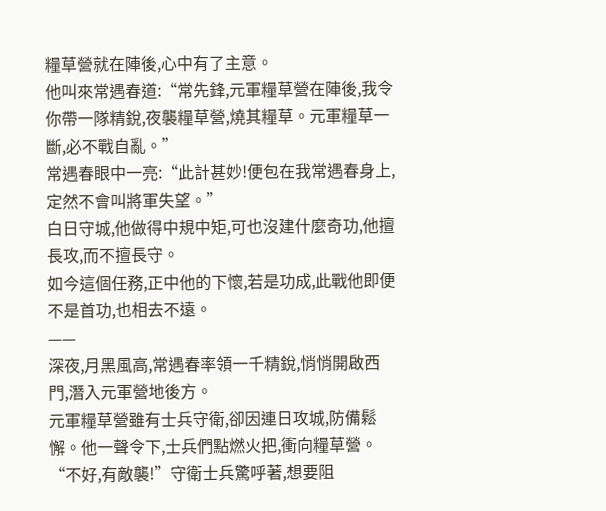糧草營就在陣後,心中有了主意。
他叫來常遇春道:“常先鋒,元軍糧草營在陣後,我令你帶一隊精銳,夜襲糧草營,燒其糧草。元軍糧草一斷,必不戰自亂。”
常遇春眼中一亮:“此計甚妙!便包在我常遇春身上,定然不會叫將軍失望。”
白日守城,他做得中規中矩,可也沒建什麼奇功,他擅長攻,而不擅長守。
如今這個任務,正中他的下懷,若是功成,此戰他即便不是首功,也相去不遠。
——
深夜,月黑風高,常遇春率領一千精銳,悄悄開啟西門,潛入元軍營地後方。
元軍糧草營雖有士兵守衛,卻因連日攻城,防備鬆懈。他一聲令下,士兵們點燃火把,衝向糧草營。
“不好,有敵襲!”守衛士兵驚呼著,想要阻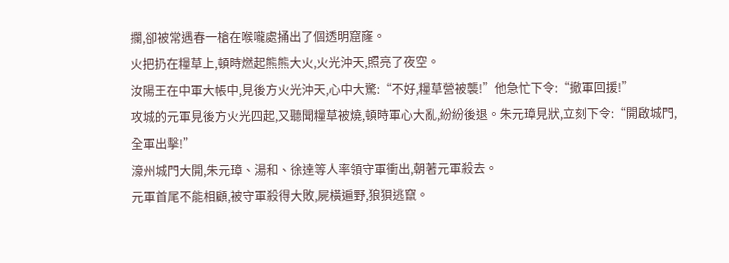攔,卻被常遇春一槍在喉嚨處捅出了個透明窟窿。
火把扔在糧草上,頓時燃起熊熊大火,火光沖天,照亮了夜空。
汝陽王在中軍大帳中,見後方火光沖天,心中大驚:“不好,糧草營被襲!”他急忙下令:“撤軍回援!”
攻城的元軍見後方火光四起,又聽聞糧草被燒,頓時軍心大亂,紛紛後退。朱元璋見狀,立刻下令:“開啟城門,全軍出擊!”
濠州城門大開,朱元璋、湯和、徐達等人率領守軍衝出,朝著元軍殺去。
元軍首尾不能相顧,被守軍殺得大敗,屍橫遍野,狼狽逃竄。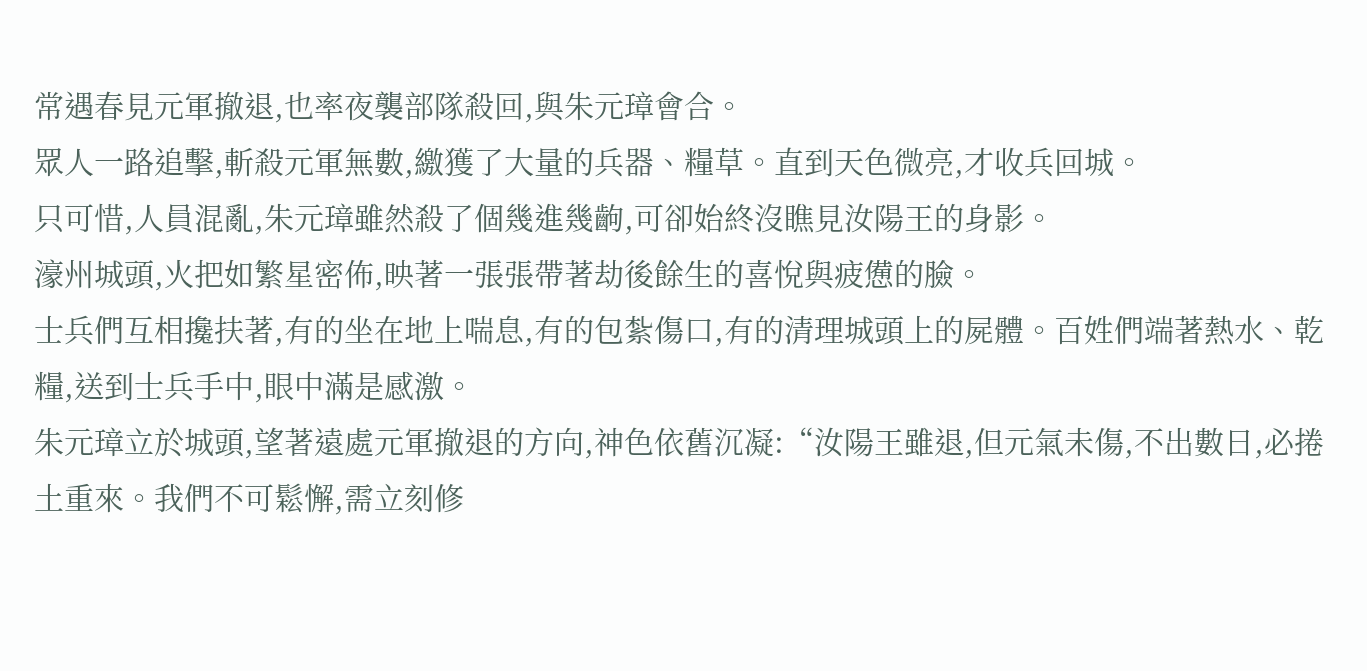常遇春見元軍撤退,也率夜襲部隊殺回,與朱元璋會合。
眾人一路追擊,斬殺元軍無數,繳獲了大量的兵器、糧草。直到天色微亮,才收兵回城。
只可惜,人員混亂,朱元璋雖然殺了個幾進幾齣,可卻始終沒瞧見汝陽王的身影。
濠州城頭,火把如繁星密佈,映著一張張帶著劫後餘生的喜悅與疲憊的臉。
士兵們互相攙扶著,有的坐在地上喘息,有的包紮傷口,有的清理城頭上的屍體。百姓們端著熱水、乾糧,送到士兵手中,眼中滿是感激。
朱元璋立於城頭,望著遠處元軍撤退的方向,神色依舊沉凝:“汝陽王雖退,但元氣未傷,不出數日,必捲土重來。我們不可鬆懈,需立刻修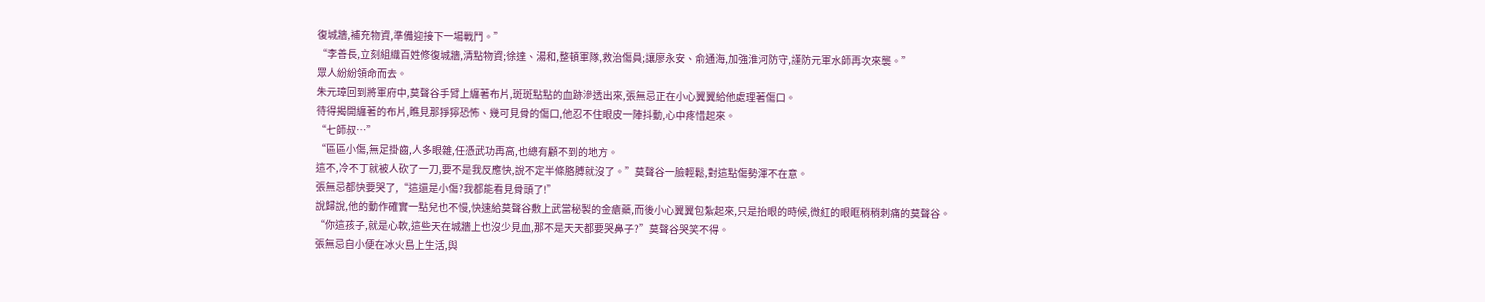復城牆,補充物資,準備迎接下一場戰鬥。”
“李善長,立刻組織百姓修復城牆,清點物資;徐達、湯和,整頓軍隊,救治傷員;讓廖永安、俞通海,加強淮河防守,謹防元軍水師再次來襲。”
眾人紛紛領命而去。
朱元璋回到將軍府中,莫聲谷手臂上纏著布片,斑斑點點的血跡滲透出來,張無忌正在小心翼翼給他處理著傷口。
待得揭開纏著的布片,瞧見那猙獰恐怖、幾可見骨的傷口,他忍不住眼皮一陣抖動,心中疼惜起來。
“七師叔…”
“區區小傷,無足掛齒,人多眼雜,任憑武功再高,也總有顧不到的地方。
這不,冷不丁就被人砍了一刀,要不是我反應快,說不定半條胳膊就沒了。”莫聲谷一臉輕鬆,對這點傷勢渾不在意。
張無忌都快要哭了,“這還是小傷?我都能看見骨頭了!”
說歸說,他的動作確實一點兒也不慢,快速給莫聲谷敷上武當秘製的金瘡藥,而後小心翼翼包紮起來,只是抬眼的時候,微紅的眼眶稍稍刺痛的莫聲谷。
“你這孩子,就是心軟,這些天在城牆上也沒少見血,那不是天天都要哭鼻子?”莫聲谷哭笑不得。
張無忌自小便在冰火島上生活,與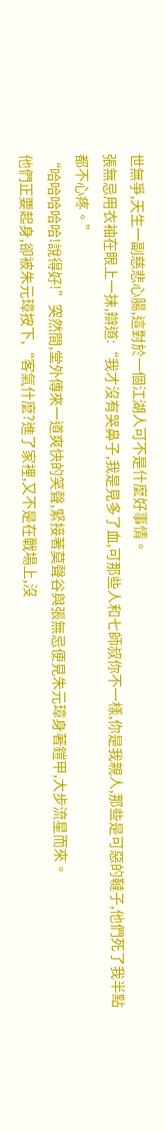世無爭,天生一副慈悲心腸,這對於一個江湖人可不是什麼好事情。
張無忌用衣袖在眼上一抹,辯道:“我才沒有哭鼻子,我是見多了血,可那些人和七師叔你不一樣,你是我親人,那些是可惡的韃子,他們死了我半點都不心疼。”
“哈哈哈哈哈!說得好!”突然間,堂外傳來一道爽快的笑聲,緊接著莫聲谷與張無忌便見朱元璋身著鎧甲,大步流星而來。
他們正要起身,卻被朱元璋按下,“客氣什麼?進了家裡,又不是在戰場上,沒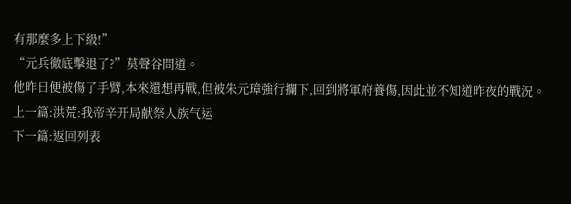有那麼多上下級!”
“元兵徹底擊退了?”莫聲谷問道。
他昨日便被傷了手臂,本來還想再戰,但被朱元璋強行攔下,回到將軍府養傷,因此並不知道昨夜的戰況。
上一篇:洪荒:我帝辛开局献祭人族气运
下一篇:返回列表